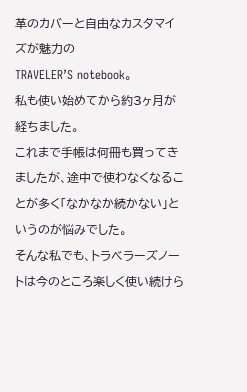革のカバーと自由なカスタマイズが魅力の
TRAVELER’S notebook。
私も使い始めてから約3ヶ月が経ちました。
これまで手帳は何冊も買ってきましたが、途中で使わなくなることが多く「なかなか続かない」というのが悩みでした。
そんな私でも、トラベラーズノートは今のところ楽しく使い続けら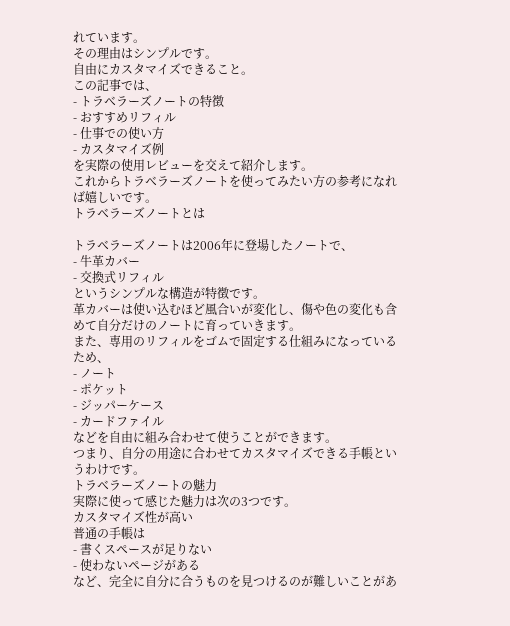れています。
その理由はシンプルです。
自由にカスタマイズできること。
この記事では、
- トラベラーズノートの特徴
- おすすめリフィル
- 仕事での使い方
- カスタマイズ例
を実際の使用レビューを交えて紹介します。
これからトラベラーズノートを使ってみたい方の参考になれば嬉しいです。
トラベラーズノートとは

トラベラーズノートは2006年に登場したノートで、
- 牛革カバー
- 交換式リフィル
というシンプルな構造が特徴です。
革カバーは使い込むほど風合いが変化し、傷や色の変化も含めて自分だけのノートに育っていきます。
また、専用のリフィルをゴムで固定する仕組みになっているため、
- ノート
- ポケット
- ジッパーケース
- カードファイル
などを自由に組み合わせて使うことができます。
つまり、自分の用途に合わせてカスタマイズできる手帳というわけです。
トラベラーズノートの魅力
実際に使って感じた魅力は次の3つです。
カスタマイズ性が高い
普通の手帳は
- 書くスペースが足りない
- 使わないページがある
など、完全に自分に合うものを見つけるのが難しいことがあ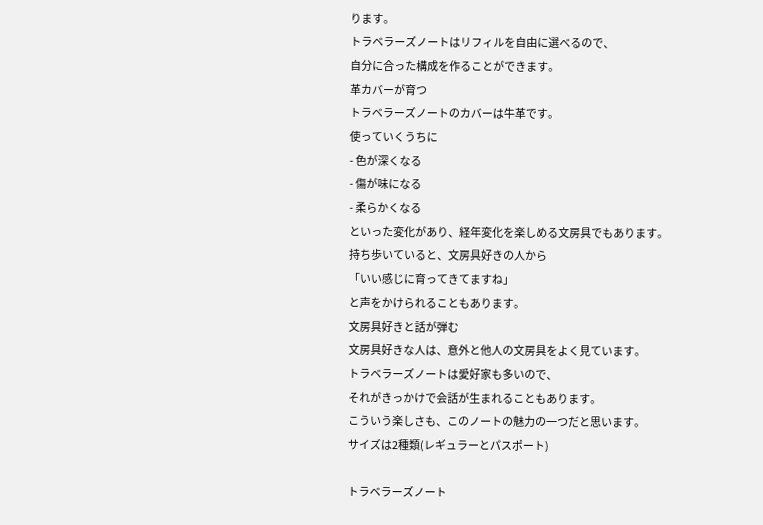ります。
トラベラーズノートはリフィルを自由に選べるので、
自分に合った構成を作ることができます。
革カバーが育つ
トラベラーズノートのカバーは牛革です。
使っていくうちに
- 色が深くなる
- 傷が味になる
- 柔らかくなる
といった変化があり、経年変化を楽しめる文房具でもあります。
持ち歩いていると、文房具好きの人から
「いい感じに育ってきてますね」
と声をかけられることもあります。
文房具好きと話が弾む
文房具好きな人は、意外と他人の文房具をよく見ています。
トラベラーズノートは愛好家も多いので、
それがきっかけで会話が生まれることもあります。
こういう楽しさも、このノートの魅力の一つだと思います。
サイズは2種類(レギュラーとパスポート)

トラベラーズノート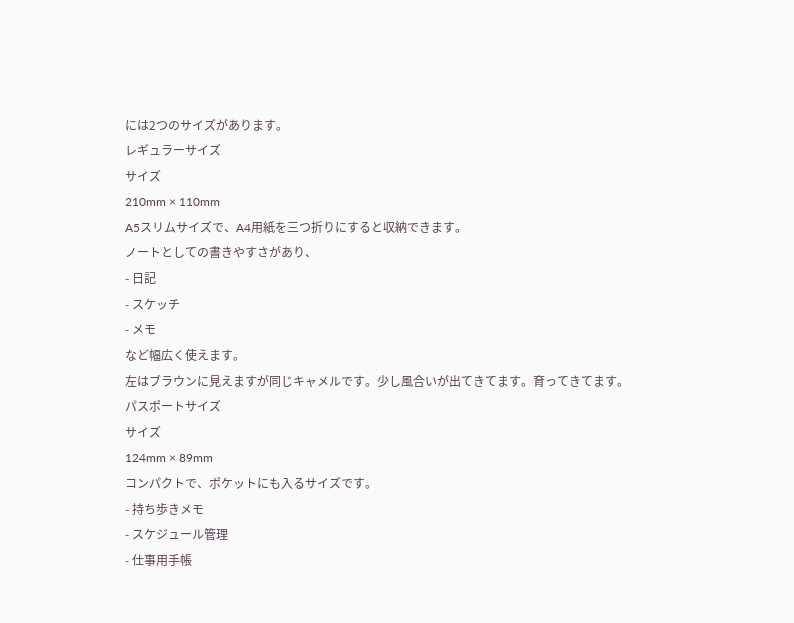には2つのサイズがあります。
レギュラーサイズ
サイズ
210mm × 110mm
A5スリムサイズで、A4用紙を三つ折りにすると収納できます。
ノートとしての書きやすさがあり、
- 日記
- スケッチ
- メモ
など幅広く使えます。
左はブラウンに見えますが同じキャメルです。少し風合いが出てきてます。育ってきてます。
パスポートサイズ
サイズ
124mm × 89mm
コンパクトで、ポケットにも入るサイズです。
- 持ち歩きメモ
- スケジュール管理
- 仕事用手帳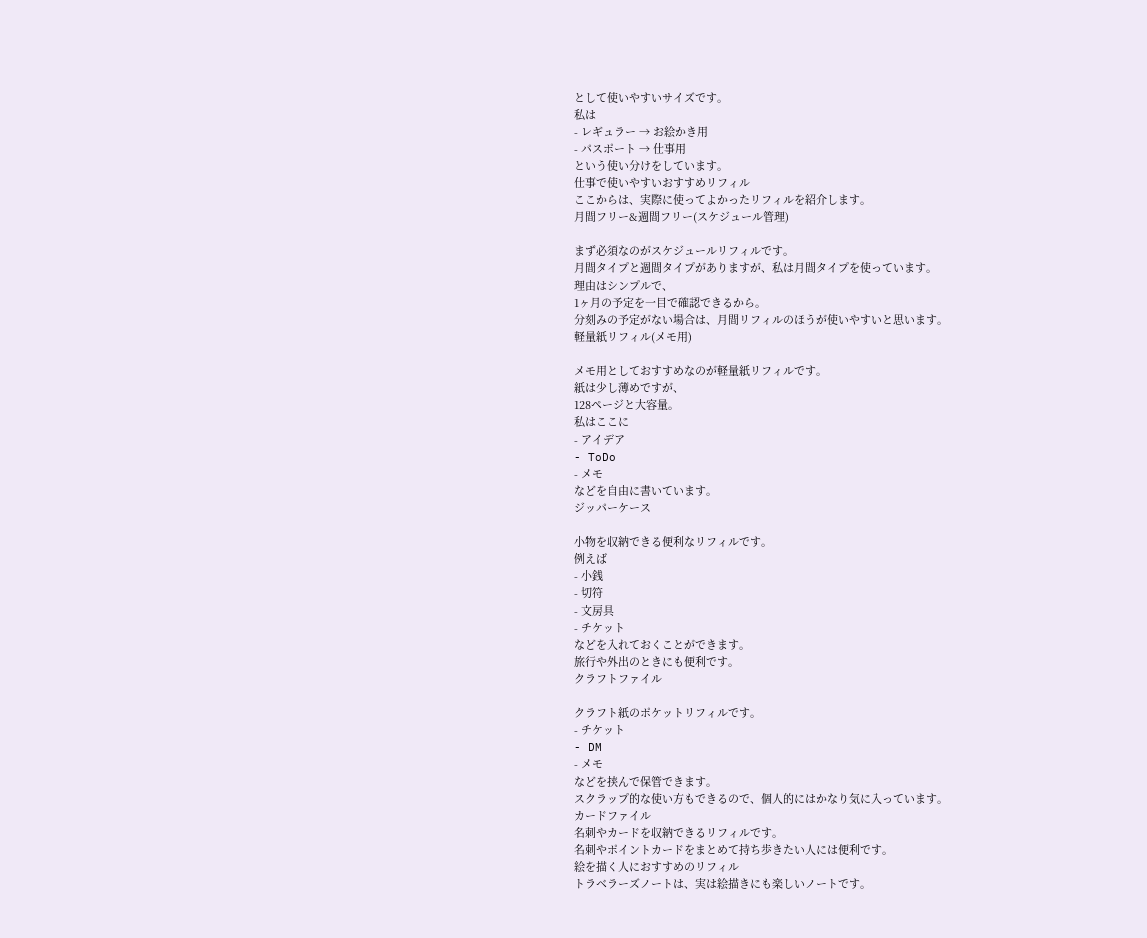として使いやすいサイズです。
私は
- レギュラー → お絵かき用
- パスポート → 仕事用
という使い分けをしています。
仕事で使いやすいおすすめリフィル
ここからは、実際に使ってよかったリフィルを紹介します。
月間フリー&週間フリー(スケジュール管理)

まず必須なのがスケジュールリフィルです。
月間タイプと週間タイプがありますが、私は月間タイプを使っています。
理由はシンプルで、
1ヶ月の予定を一目で確認できるから。
分刻みの予定がない場合は、月間リフィルのほうが使いやすいと思います。
軽量紙リフィル(メモ用)

メモ用としておすすめなのが軽量紙リフィルです。
紙は少し薄めですが、
128ページと大容量。
私はここに
- アイデア
- ToDo
- メモ
などを自由に書いています。
ジッパーケース

小物を収納できる便利なリフィルです。
例えば
- 小銭
- 切符
- 文房具
- チケット
などを入れておくことができます。
旅行や外出のときにも便利です。
クラフトファイル

クラフト紙のポケットリフィルです。
- チケット
- DM
- メモ
などを挟んで保管できます。
スクラップ的な使い方もできるので、個人的にはかなり気に入っています。
カードファイル
名刺やカードを収納できるリフィルです。
名刺やポイントカードをまとめて持ち歩きたい人には便利です。
絵を描く人におすすめのリフィル
トラベラーズノートは、実は絵描きにも楽しいノートです。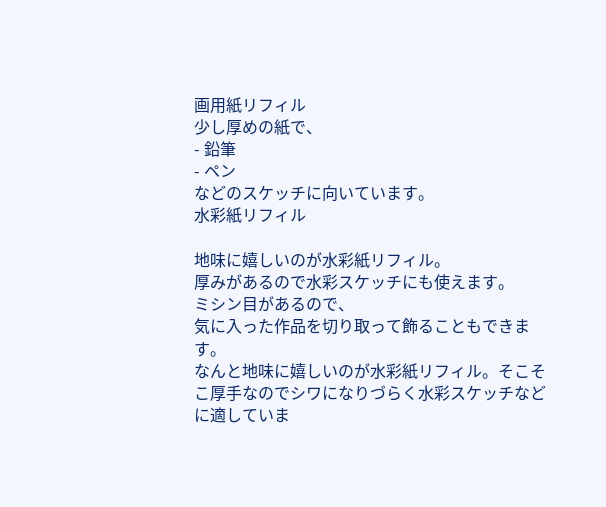画用紙リフィル
少し厚めの紙で、
- 鉛筆
- ペン
などのスケッチに向いています。
水彩紙リフィル

地味に嬉しいのが水彩紙リフィル。
厚みがあるので水彩スケッチにも使えます。
ミシン目があるので、
気に入った作品を切り取って飾ることもできます。
なんと地味に嬉しいのが水彩紙リフィル。そこそこ厚手なのでシワになりづらく水彩スケッチなどに適していま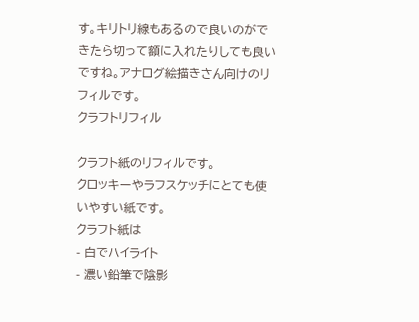す。キリトリ線もあるので良いのができたら切って額に入れたりしても良いですね。アナログ絵描きさん向けのリフィルです。
クラフトリフィル

クラフト紙のリフィルです。
クロッキーやラフスケッチにとても使いやすい紙です。
クラフト紙は
- 白でハイライト
- 濃い鉛筆で陰影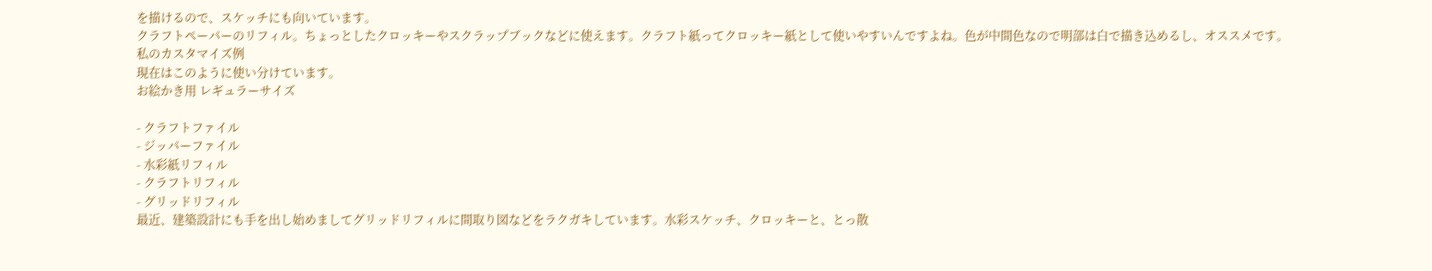を描けるので、スケッチにも向いています。
クラフトペーパーのリフィル。ちょっとしたクロッキーやスクラップブックなどに使えます。クラフト紙ってクロッキー紙として使いやすいんですよね。色が中間色なので明部は白で描き込めるし、オススメです。
私のカスタマイズ例
現在はこのように使い分けています。
お絵かき用 レギュラーサイズ

- クラフトファイル
- ジッパーファイル
- 水彩紙リフィル
- クラフトリフィル
- グリッドリフィル
最近、建築設計にも手を出し始めましてグリッドリフィルに間取り図などをラクガキしています。水彩スケッチ、クロッキーと、とっ散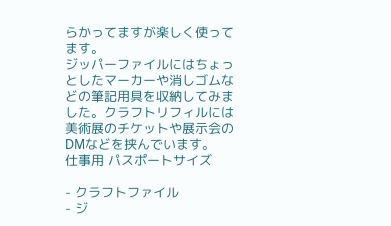らかってますが楽しく使ってます。
ジッパーファイルにはちょっとしたマーカーや消しゴムなどの筆記用具を収納してみました。クラフトリフィルには美術展のチケットや展示会のDMなどを挟んでいます。
仕事用 パスポートサイズ

- クラフトファイル
- ジ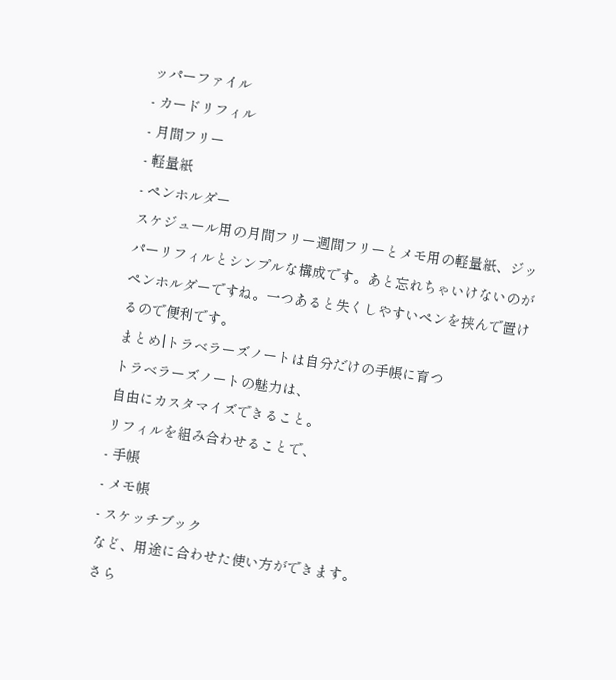ッパーファイル
- カードリフィル
- 月間フリー
- 軽量紙
- ペンホルダー
スケジュール用の月間フリー週間フリーとメモ用の軽量紙、ジッパーリフィルとシンプルな構成です。あと忘れちゃいけないのがペンホルダーですね。一つあると失くしやすいペンを挟んで置けるので便利です。
まとめ|トラベラーズノートは自分だけの手帳に育つ
トラベラーズノートの魅力は、
自由にカスタマイズできること。
リフィルを組み合わせることで、
- 手帳
- メモ帳
- スケッチブック
など、用途に合わせた使い方ができます。
さら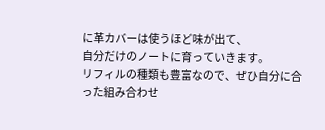に革カバーは使うほど味が出て、
自分だけのノートに育っていきます。
リフィルの種類も豊富なので、ぜひ自分に合った組み合わせ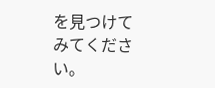を見つけてみてください。